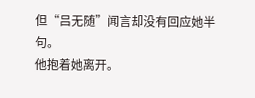但“吕无随”闻言却没有回应她半句。
他抱着她离开。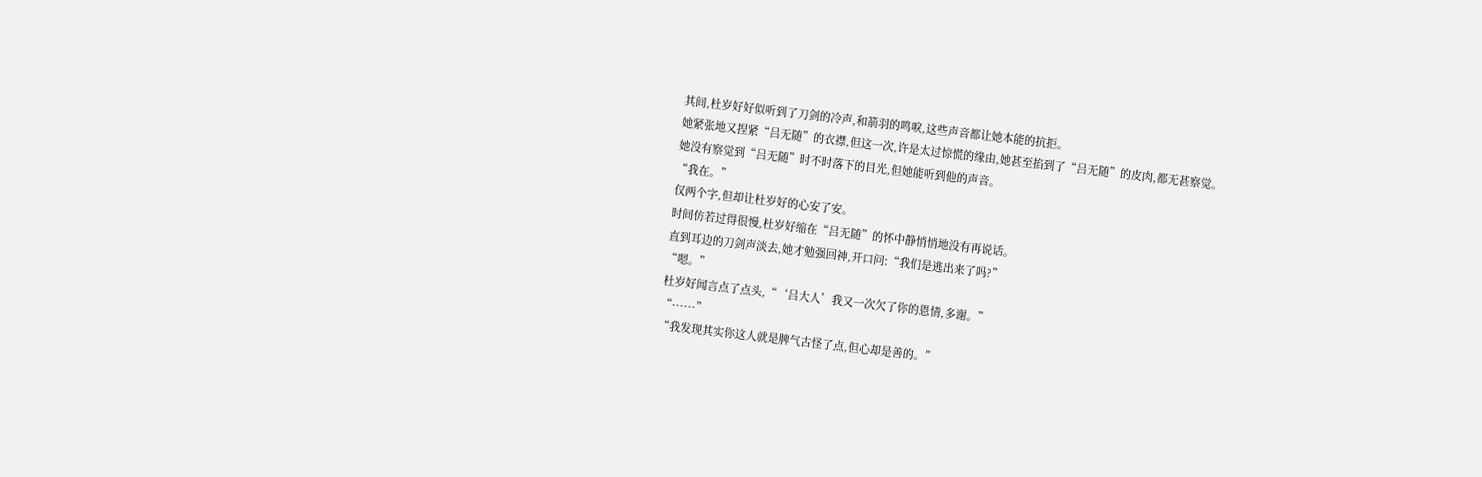其间,杜岁好好似听到了刀剑的冷声,和箭羽的鸣唳,这些声音都让她本能的抗拒。
她紧张地又捏紧“吕无随”的衣襟,但这一次,许是太过惊慌的缘由,她甚至掐到了“吕无随”的皮肉,都无甚察觉。
她没有察觉到“吕无随”时不时落下的目光,但她能听到他的声音。
“我在。”
仅两个字,但却让杜岁好的心安了安。
时间仿若过得很慢,杜岁好缩在“吕无随”的怀中静悄悄地没有再说话。
直到耳边的刀剑声淡去,她才勉强回神,开口问:“我们是逃出来了吗?”
“嗯。”
杜岁好闻言点了点头,“‘吕大人’我又一次欠了你的恩情,多谢。”
“······”
“我发现其实你这人就是脾气古怪了点,但心却是善的。”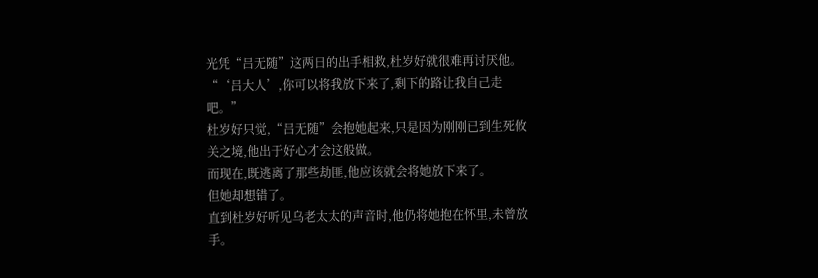光凭“吕无随”这两日的出手相救,杜岁好就很难再讨厌他。
“‘吕大人’,你可以将我放下来了,剩下的路让我自己走吧。”
杜岁好只觉,“吕无随”会抱她起来,只是因为刚刚已到生死攸关之境,他出于好心才会这般做。
而现在,既逃离了那些劫匪,他应该就会将她放下来了。
但她却想错了。
直到杜岁好听见乌老太太的声音时,他仍将她抱在怀里,未曾放手。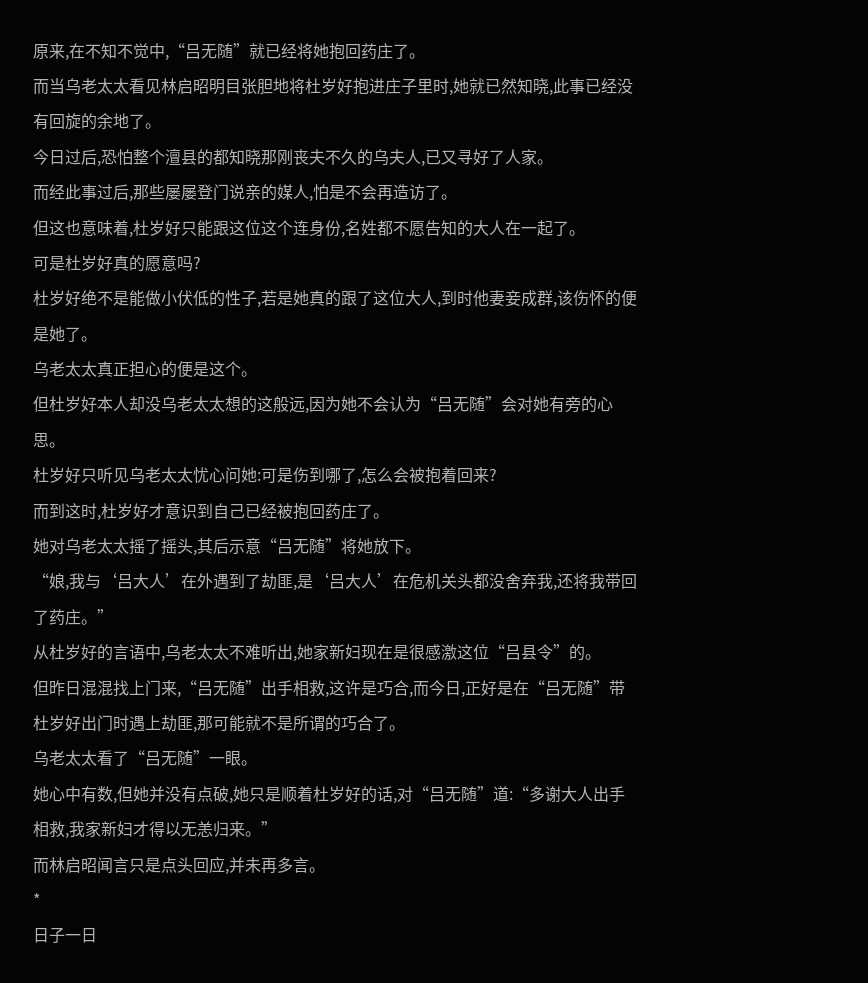原来,在不知不觉中,“吕无随”就已经将她抱回药庄了。
而当乌老太太看见林启昭明目张胆地将杜岁好抱进庄子里时,她就已然知晓,此事已经没有回旋的余地了。
今日过后,恐怕整个澶县的都知晓那刚丧夫不久的乌夫人,已又寻好了人家。
而经此事过后,那些屡屡登门说亲的媒人,怕是不会再造访了。
但这也意味着,杜岁好只能跟这位这个连身份,名姓都不愿告知的大人在一起了。
可是杜岁好真的愿意吗?
杜岁好绝不是能做小伏低的性子,若是她真的跟了这位大人,到时他妻妾成群,该伤怀的便是她了。
乌老太太真正担心的便是这个。
但杜岁好本人却没乌老太太想的这般远,因为她不会认为“吕无随”会对她有旁的心思。
杜岁好只听见乌老太太忧心问她:可是伤到哪了,怎么会被抱着回来?
而到这时,杜岁好才意识到自己已经被抱回药庄了。
她对乌老太太摇了摇头,其后示意“吕无随”将她放下。
“娘,我与‘吕大人’在外遇到了劫匪,是‘吕大人’在危机关头都没舍弃我,还将我带回了药庄。”
从杜岁好的言语中,乌老太太不难听出,她家新妇现在是很感激这位“吕县令”的。
但昨日混混找上门来,“吕无随”出手相救,这许是巧合,而今日,正好是在“吕无随”带杜岁好出门时遇上劫匪,那可能就不是所谓的巧合了。
乌老太太看了“吕无随”一眼。
她心中有数,但她并没有点破,她只是顺着杜岁好的话,对“吕无随”道:“多谢大人出手相救,我家新妇才得以无恙归来。”
而林启昭闻言只是点头回应,并未再多言。
*
日子一日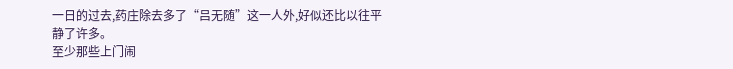一日的过去,药庄除去多了“吕无随”这一人外,好似还比以往平静了许多。
至少那些上门闹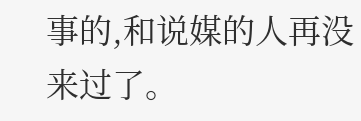事的,和说媒的人再没来过了。